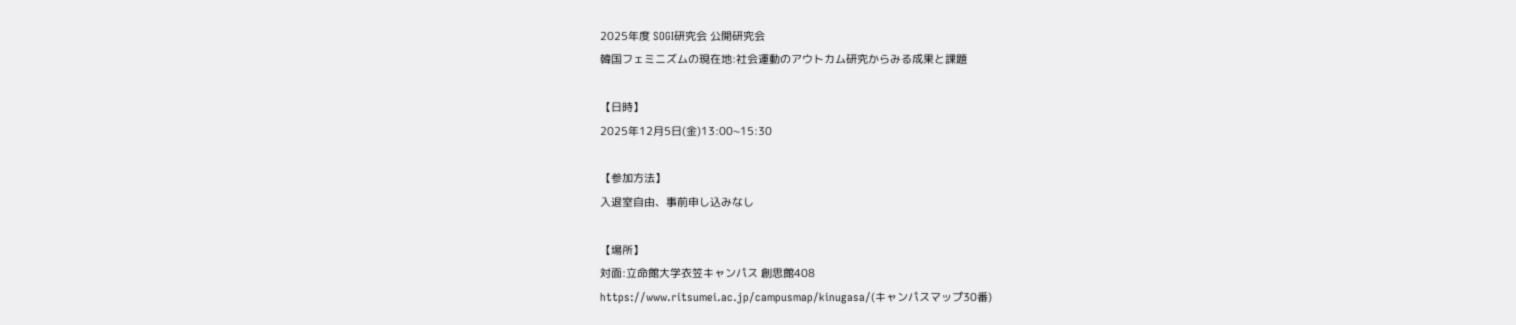2025年度 SOGI研究会 公開研究会
韓国フェミニズムの現在地:社会運動のアウトカム研究からみる成果と課題

【日時】
2025年12月5日(金)13:00~15:30

【参加方法】
入退室自由、事前申し込みなし

【場所】
対面:立命館大学衣笠キャンパス 創思館408
https://www.ritsumei.ac.jp/campusmap/kinugasa/(キャンパスマップ30番)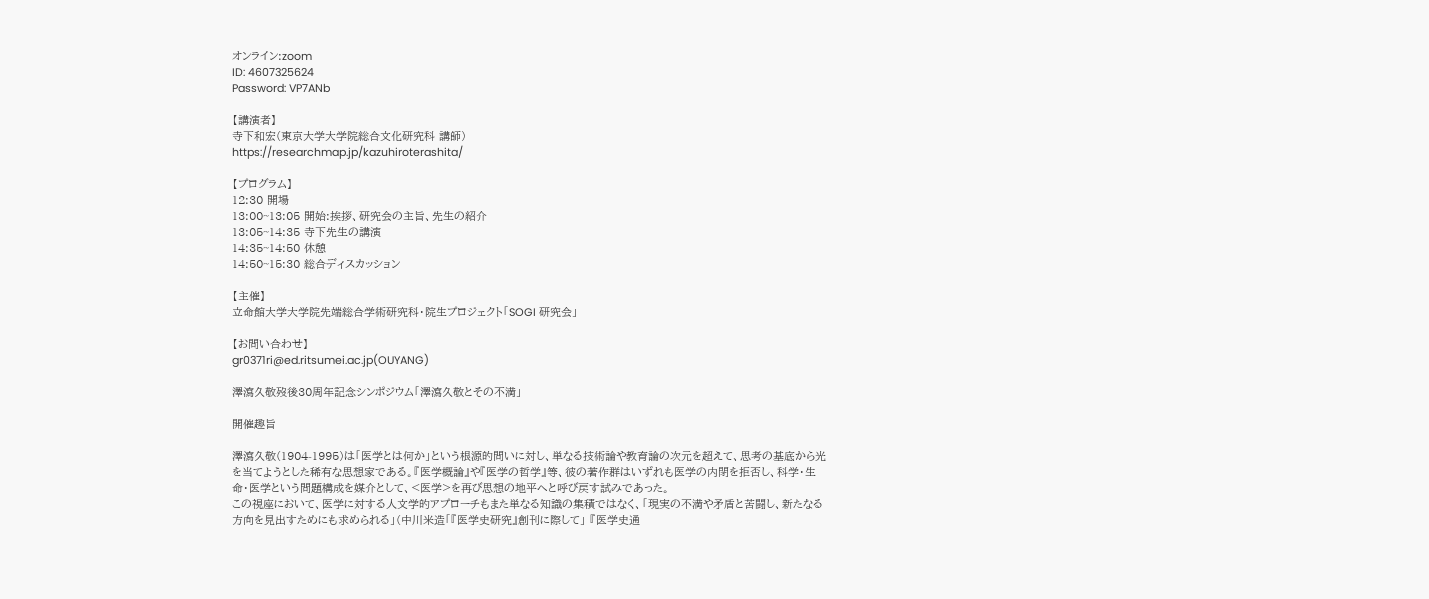オンライン:zoom
ID: 4607325624
Password: VP7ANb

【講演者】
寺下和宏(東京大学大学院総合文化研究科 講師)
https://researchmap.jp/kazuhiroterashita/

【プログラム】
12:30 開場
13:00~13:05 開始:挨拶、研究会の主旨、先生の紹介
13:05~14:35 寺下先生の講演
14:35~14:50 休憩
14:50~15:30 総合ディスカッション

【主催】
立命館大学大学院先端総合学術研究科・院生プロジェクト「SOGI 研究会」

【お問い合わせ】
gr0371ri@ed.ritsumei.ac.jp(OUYANG)

澤瀉久敬歿後30周年記念シンポジウム「澤瀉久敬とその不満」

開催趣旨

澤瀉久敬(1904-1995)は「医学とは何か」という根源的問いに対し、単なる技術論や教育論の次元を超えて、思考の基底から光を当てようとした稀有な思想家である。『医学概論』や『医学の哲学』等、彼の著作群はいずれも医学の内閉を拒否し、科学・生命・医学という問題構成を媒介として、<医学>を再び思想の地平へと呼び戻す試みであった。
この視座において、医学に対する人文学的アプローチもまた単なる知識の集積ではなく、「現実の不満や矛盾と苦闘し、新たなる方向を見出すためにも求められる」(中川米造「『医学史研究』創刊に際して」 『医学史通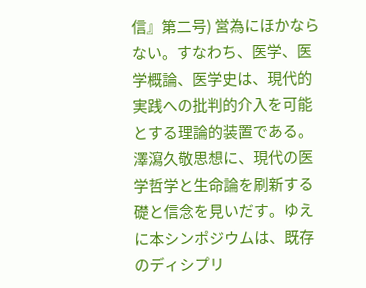信』第二号) 営為にほかならない。すなわち、医学、医学概論、医学史は、現代的実践への批判的介入を可能とする理論的装置である。
澤瀉久敬思想に、現代の医学哲学と生命論を刷新する礎と信念を見いだす。ゆえに本シンポジウムは、既存のディシプリ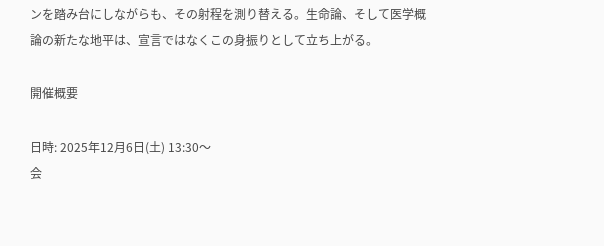ンを踏み台にしながらも、その射程を測り替える。生命論、そして医学概論の新たな地平は、宣言ではなくこの身振りとして立ち上がる。

開催概要

日時: 2025年12月6日(土) 13:30〜
会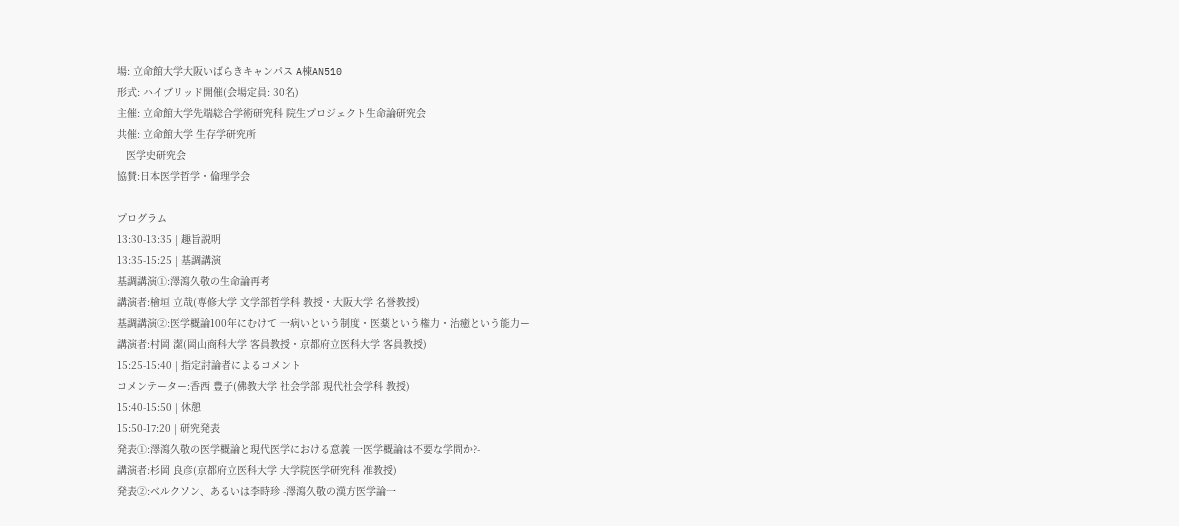場: 立命館大学大阪いばらきキャンパス A棟AN510
形式: ハイブリッド開催(会場定員: 30名)
主催: 立命館大学先端総合学術研究科 院生プロジェクト生命論研究会
共催: 立命館大学 生存学研究所
   医学史研究会
協賛:日本医学哲学・倫理学会

プログラム
13:30-13:35 | 趣旨説明
13:35-15:25 | 基調講演
基調講演①:澤瀉久敬の生命論再考
講演者:檜垣 立哉(専修大学 文学部哲学科 教授・大阪大学 名誉教授)
基調講演②:医学概論100年にむけて 一病いという制度・医薬という権力・治癒という能力ー
講演者:村岡 潔(岡山商科大学 客員教授・京都府立医科大学 客員教授)
15:25-15:40 | 指定討論者によるコメント
コメンテーター:香西 豊子(佛教大学 社会学部 現代社会学科 教授)
15:40-15:50 | 休憩
15:50-17:20 | 研究発表
発表①:澤瀉久敬の医学概論と現代医学における意義 一医学概論は不要な学問か?-
講演者:杉岡 良彦(京都府立医科大学 大学院医学研究科 准教授)
発表②:ベルクソン、あるいは李時珍 -澤瀉久敬の漢方医学論一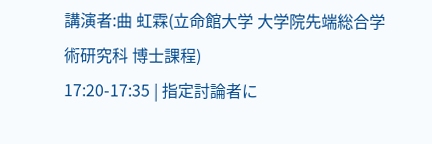講演者:曲 虹霖(立命館大学 大学院先端総合学術研究科 博士課程)
17:20-17:35 | 指定討論者に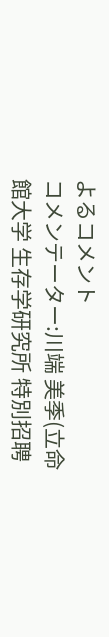よるコメント
コメンテーター:川端 美季(立命館大学 生存学研究所 特別招聘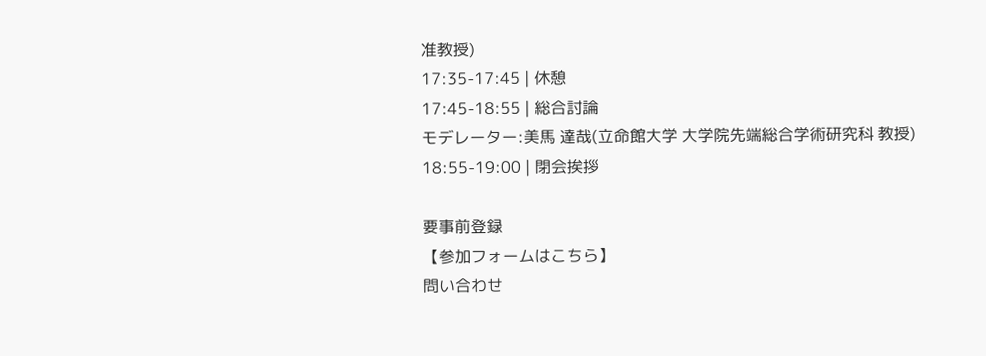准教授)
17:35-17:45 | 休憩
17:45-18:55 | 総合討論
モデレーター:美馬 達哉(立命館大学 大学院先端総合学術研究科 教授)
18:55-19:00 | 閉会挨拶

要事前登録
【参加フォームはこちら】
問い合わせ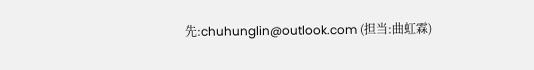先:chuhunglin@outlook.com (担当:曲虹霖)